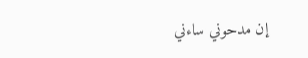إن مدحوني ساءني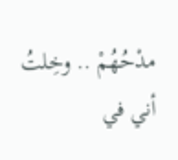مدْحُهُمْ .. وخِلتُ أني في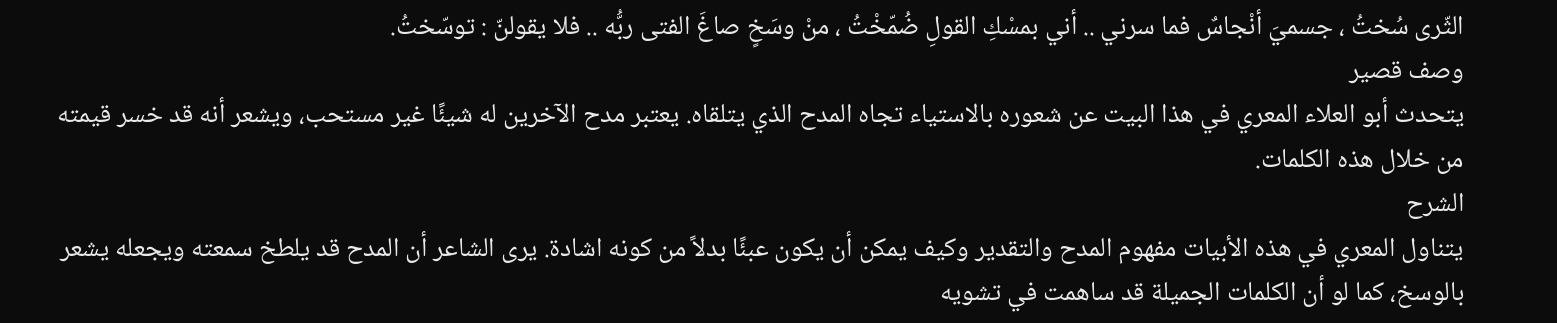الثّرى سُختُ ، جسميَ أنْجاسٌ فما سرني .. أني بمسْكِ القولِ ضُمّخْتُ ، منْ وسَخٍ صاغَ الفتى ربُّه .. فلا يقولنّ : توسّختُ.
وصف قصير
يتحدث أبو العلاء المعري في هذا البيت عن شعوره بالاستياء تجاه المدح الذي يتلقاه. يعتبر مدح الآخرين له شيئًا غير مستحب، ويشعر أنه قد خسر قيمته من خلال هذه الكلمات.
الشرح
يتناول المعري في هذه الأبيات مفهوم المدح والتقدير وكيف يمكن أن يكون عبئًا بدلاً من كونه اشادة. يرى الشاعر أن المدح قد يلطخ سمعته ويجعله يشعر بالوسخ، كما لو أن الكلمات الجميلة قد ساهمت في تشويه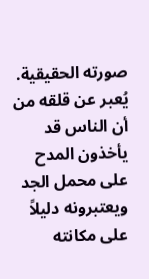صورته الحقيقية. يُعبر عن قلقه من أن الناس قد يأخذون المدح على محمل الجد ويعتبرونه دليلاً على مكانته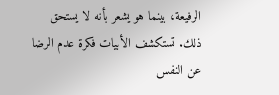الرفيعة، بينما هو يشعر بأنه لا يستحق ذلك. تستكشف الأبيات فكرة عدم الرضا عن النفس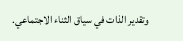وتقدير الذات في سياق الثناء الاجتماعي.